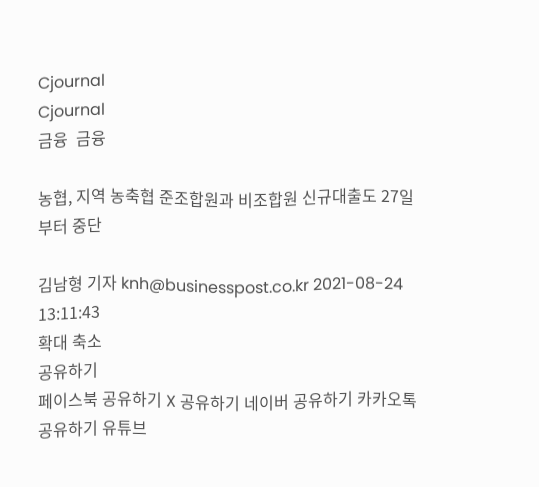Cjournal
Cjournal
금융  금융

농협, 지역 농축협 준조합원과 비조합원 신규대출도 27일부터 중단

김남형 기자 knh@businesspost.co.kr 2021-08-24 13:11:43
확대 축소
공유하기
페이스북 공유하기 X 공유하기 네이버 공유하기 카카오톡 공유하기 유튜브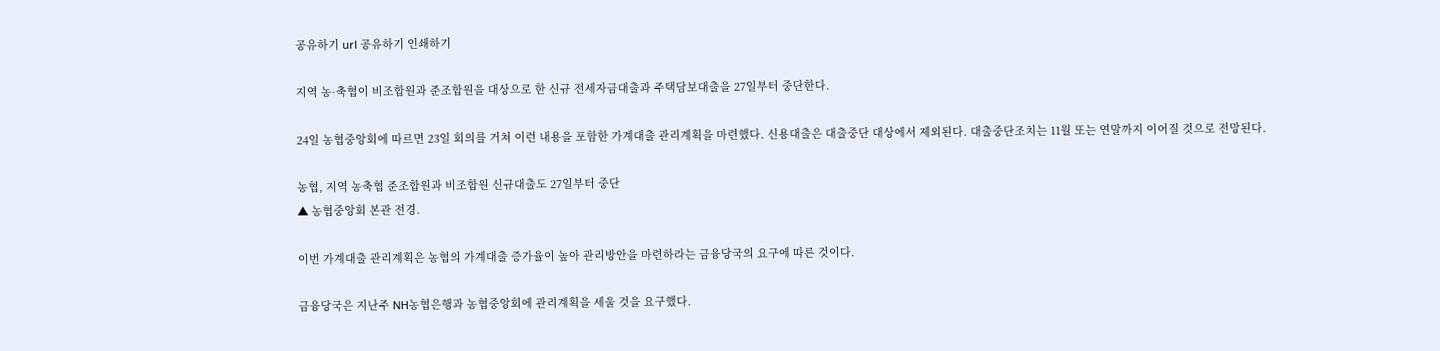공유하기 url 공유하기 인쇄하기

지역 농·축협이 비조합원과 준조합원을 대상으로 한 신규 전세자금대출과 주택담보대출을 27일부터 중단한다.

24일 농협중앙회에 따르면 23일 회의를 거쳐 이런 내용을 포함한 가계대출 관리계획을 마련했다. 신용대출은 대출중단 대상에서 제외된다. 대출중단조치는 11월 또는 연말까지 이어질 것으로 전망된다.

농협, 지역 농축협 준조합원과 비조합원 신규대출도 27일부터 중단
▲ 농협중앙회 본관 전경.

이번 가계대출 관리계획은 농협의 가계대출 증가율이 높아 관리방안을 마련하라는 금융당국의 요구에 따른 것이다.

금융당국은 지난주 NH농협은행과 농협중앙회에 관리계획을 세울 것을 요구했다.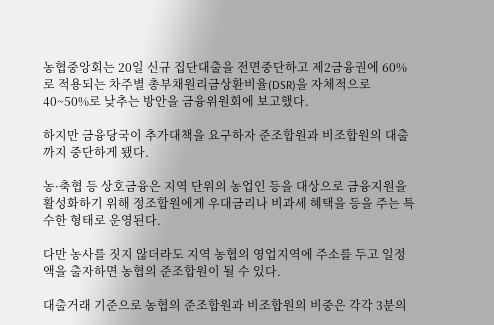농협중앙회는 20일 신규 집단대출을 전면중단하고 제2금융권에 60%로 적용되는 차주별 총부채원리금상환비율(DSR)을 자체적으로 40~50%로 낮추는 방안을 금융위원회에 보고했다.

하지만 금융당국이 추가대책을 요구하자 준조합원과 비조합원의 대출까지 중단하게 됐다.

농·축협 등 상호금융은 지역 단위의 농업인 등을 대상으로 금융지원을 활성화하기 위해 정조합원에게 우대금리나 비과세 혜택을 등을 주는 특수한 형태로 운영된다.

다만 농사를 짓지 않더라도 지역 농협의 영업지역에 주소를 두고 일정액을 출자하면 농협의 준조합원이 될 수 있다.

대출거래 기준으로 농협의 준조합원과 비조합원의 비중은 각각 3분의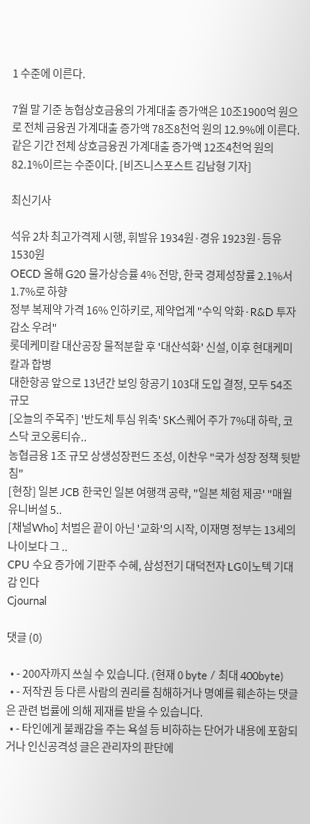1 수준에 이른다.

7월 말 기준 농협상호금융의 가계대출 증가액은 10조1900억 원으로 전체 금융권 가계대출 증가액 78조8천억 원의 12.9%에 이른다. 같은 기간 전체 상호금융권 가계대출 증가액 12조4천억 원의 82.1%이르는 수준이다. [비즈니스포스트 김남형 기자]

최신기사

석유 2차 최고가격제 시행, 휘발유 1934원·경유 1923원·등유 1530원
OECD 올해 G20 물가상승률 4% 전망, 한국 경제성장률 2.1%서 1.7%로 하향
정부 복제약 가격 16% 인하키로, 제약업계 "수익 악화·R&D 투자 감소 우려"
롯데케미칼 대산공장 물적분할 후 '대산석화' 신설, 이후 현대케미칼과 합병
대한항공 앞으로 13년간 보잉 항공기 103대 도입 결정, 모두 54조 규모
[오늘의 주목주] '반도체 투심 위축' SK스퀘어 주가 7%대 하락, 코스닥 코오롱티슈..
농협금융 1조 규모 상생성장펀드 조성, 이찬우 "국가 성장 정책 뒷받침"
[현장] 일본 JCB 한국인 일본 여행객 공략, "일본 체험 제공' "매월 유니버설 5..
[채널Who] 처벌은 끝이 아닌 '교화'의 시작, 이재명 정부는 13세의 나이보다 그 ..
CPU 수요 증가에 기판주 수혜, 삼성전기 대덕전자 LG이노텍 기대감 인다
Cjournal

댓글 (0)

  • - 200자까지 쓰실 수 있습니다. (현재 0 byte / 최대 400byte)
  • - 저작권 등 다른 사람의 권리를 침해하거나 명예를 훼손하는 댓글은 관련 법률에 의해 제재를 받을 수 있습니다.
  • - 타인에게 불쾌감을 주는 욕설 등 비하하는 단어가 내용에 포함되거나 인신공격성 글은 관리자의 판단에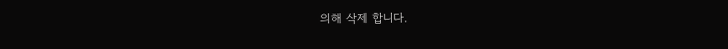의해 삭제 합니다.